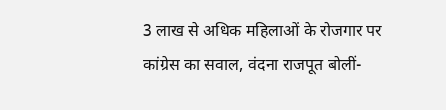3 लाख से अधिक महिलाओं के रोजगार पर कांग्रेस का सवाल, वंदना राजपूत बोलीं-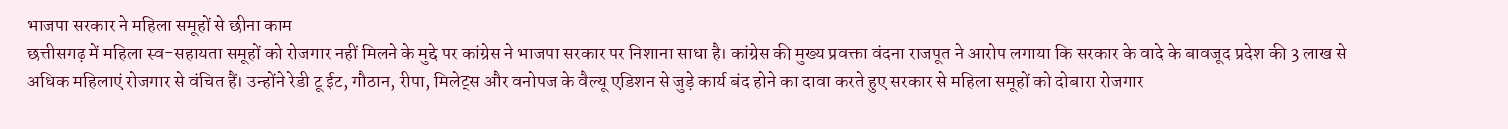भाजपा सरकार ने महिला समूहों से छीना काम
छत्तीसगढ़ में महिला स्व-सहायता समूहों को रोजगार नहीं मिलने के मुद्दे पर कांग्रेस ने भाजपा सरकार पर निशाना साधा है। कांग्रेस की मुख्य प्रवक्ता वंदना राजपूत ने आरोप लगाया कि सरकार के वादे के बावजूद प्रदेश की 3 लाख से अधिक महिलाएं रोजगार से वंचित हैं। उन्होंने रेडी टू ईट, गौठान, रीपा, मिलेट्स और वनोपज के वैल्यू एडिशन से जुड़े कार्य बंद होने का दावा करते हुए सरकार से महिला समूहों को दोबारा रोजगार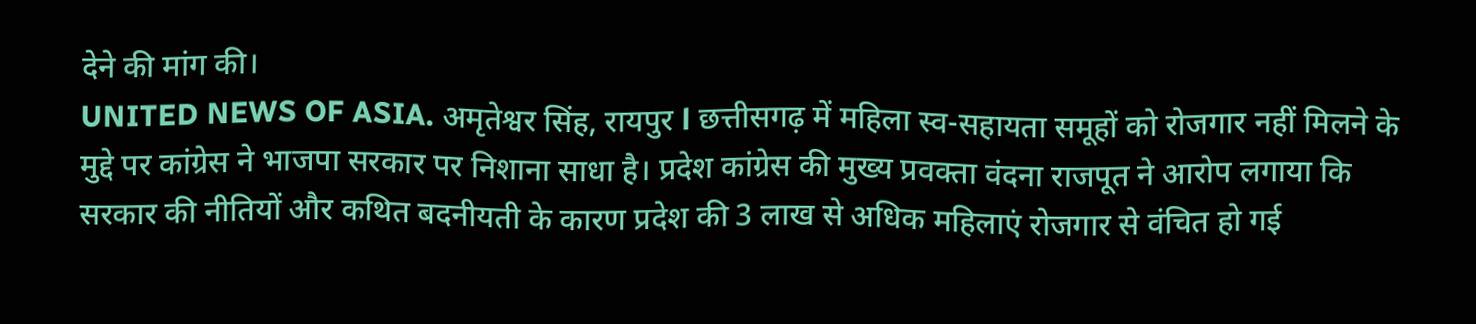देने की मांग की।
UNITED NEWS OF ASIA. अमृतेश्वर सिंह, रायपुर l छत्तीसगढ़ में महिला स्व-सहायता समूहों को रोजगार नहीं मिलने के मुद्दे पर कांग्रेस ने भाजपा सरकार पर निशाना साधा है। प्रदेश कांग्रेस की मुख्य प्रवक्ता वंदना राजपूत ने आरोप लगाया कि सरकार की नीतियों और कथित बदनीयती के कारण प्रदेश की 3 लाख से अधिक महिलाएं रोजगार से वंचित हो गई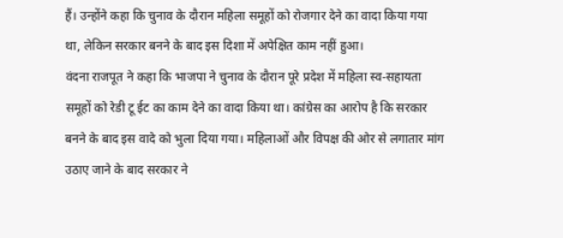हैं। उन्होंने कहा कि चुनाव के दौरान महिला समूहों को रोजगार देने का वादा किया गया था, लेकिन सरकार बनने के बाद इस दिशा में अपेक्षित काम नहीं हुआ।
वंदना राजपूत ने कहा कि भाजपा ने चुनाव के दौरान पूरे प्रदेश में महिला स्व-सहायता समूहों को रेडी टू ईट का काम देने का वादा किया था। कांग्रेस का आरोप है कि सरकार बनने के बाद इस वादे को भुला दिया गया। महिलाओं और विपक्ष की ओर से लगातार मांग उठाए जाने के बाद सरकार ने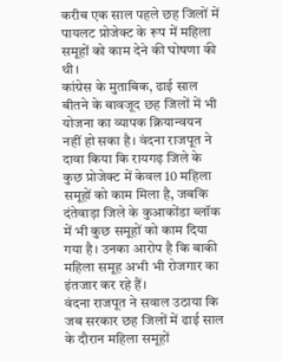करीब एक साल पहले छह जिलों में पायलट प्रोजेक्ट के रूप में महिला समूहों को काम देने की घोषणा की थी।
कांग्रेस के मुताबिक, ढाई साल बीतने के बावजूद छह जिलों में भी योजना का व्यापक क्रियान्वयन नहीं हो सका है। वंदना राजपूत ने दावा किया कि रायगढ़ जिले के कुछ प्रोजेक्ट में केवल 10 महिला समूहों को काम मिला है, जबकि दंतेवाड़ा जिले के कुआकोंडा ब्लॉक में भी कुछ समूहों को काम दिया गया है। उनका आरोप है कि बाकी महिला समूह अभी भी रोजगार का इंतजार कर रहे हैं।
वंदना राजपूत ने सवाल उठाया कि जब सरकार छह जिलों में ढाई साल के दौरान महिला समूहों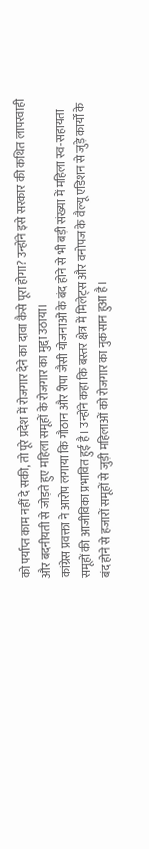को पर्याप्त काम नहीं दे सकी, तो पूरे प्रदेश में रोजगार देने का दावा कैसे पूरा होगा? उन्होंने इसे सरकार की कथित लापरवाही और बदनीयती से जोड़ते हुए महिला समूहों के रोजगार का मुद्दा उठाया।
कांग्रेस प्रवक्ता ने आरोप लगाया कि गौठान और रीपा जैसी योजनाओं के बंद होने से भी बड़ी संख्या में महिला स्व-सहायता समूहों की आजीविका प्रभावित हुई है। उन्होंने कहा कि बस्तर क्षेत्र में मिलेट्स और वनोपज के वैल्यू एडिशन से जुड़े कार्यों के बंद होने से हजारों समूहों से जुड़ी महिलाओं को रोजगार का नुकसान हुआ है।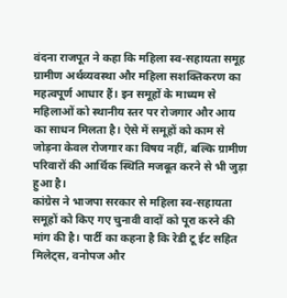वंदना राजपूत ने कहा कि महिला स्व-सहायता समूह ग्रामीण अर्थव्यवस्था और महिला सशक्तिकरण का महत्वपूर्ण आधार हैं। इन समूहों के माध्यम से महिलाओं को स्थानीय स्तर पर रोजगार और आय का साधन मिलता है। ऐसे में समूहों को काम से जोड़ना केवल रोजगार का विषय नहीं, बल्कि ग्रामीण परिवारों की आर्थिक स्थिति मजबूत करने से भी जुड़ा हुआ है।
कांग्रेस ने भाजपा सरकार से महिला स्व-सहायता समूहों को किए गए चुनावी वादों को पूरा करने की मांग की है। पार्टी का कहना है कि रेडी टू ईट सहित मिलेट्स, वनोपज और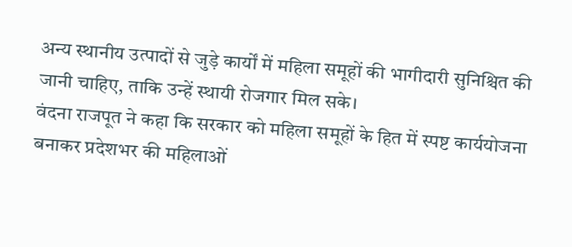अन्य स्थानीय उत्पादों से जुड़े कार्यों में महिला समूहों की भागीदारी सुनिश्चित की जानी चाहिए, ताकि उन्हें स्थायी रोजगार मिल सके।
वंदना राजपूत ने कहा कि सरकार को महिला समूहों के हित में स्पष्ट कार्ययोजना बनाकर प्रदेशभर की महिलाओं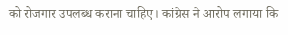को रोजगार उपलब्ध कराना चाहिए। कांग्रेस ने आरोप लगाया कि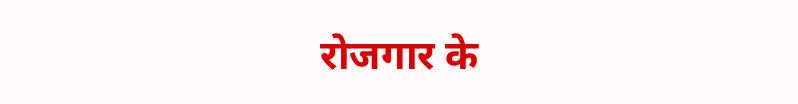रोजगार के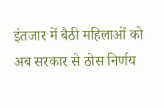इंतजार में बैठी महिलाओं को अब सरकार से ठोस निर्णय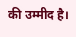की उम्मीद है।